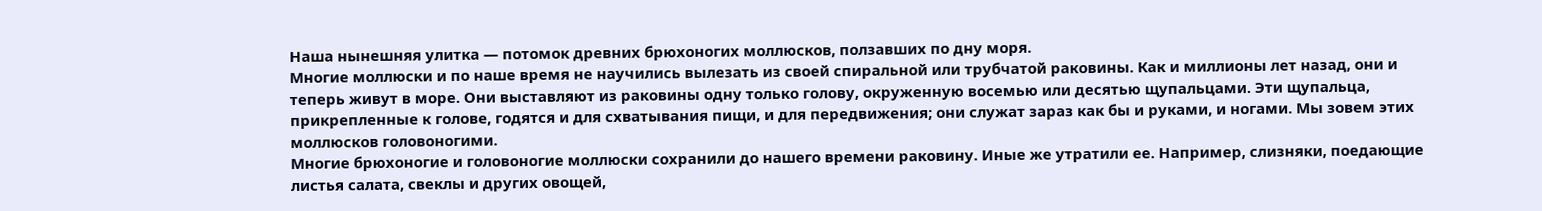Наша нынешняя улитка — потомок древних брюхоногих моллюсков, ползавших по дну моря.
Многие моллюски и по наше время не научились вылезать из своей спиральной или трубчатой раковины. Как и миллионы лет назад, они и теперь живут в море. Они выставляют из раковины одну только голову, окруженную восемью или десятью щупальцами. Эти щупальца, прикрепленные к голове, годятся и для схватывания пищи, и для передвижения; они служат зараз как бы и руками, и ногами. Мы зовем этих моллюсков головоногими.
Многие брюхоногие и головоногие моллюски сохранили до нашего времени раковину. Иные же утратили ее. Например, слизняки, поедающие листья салата, свеклы и других овощей,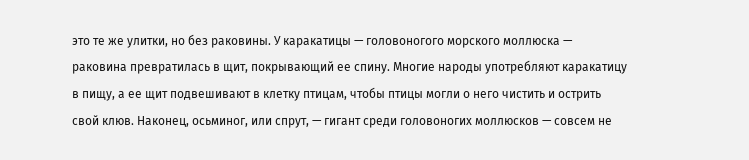это те же улитки, но без раковины. У каракатицы — головоногого морского моллюска — раковина превратилась в щит, покрывающий ее спину. Многие народы употребляют каракатицу в пищу, а ее щит подвешивают в клетку птицам, чтобы птицы могли о него чистить и острить свой клюв. Наконец, осьминог, или спрут, — гигант среди головоногих моллюсков — совсем не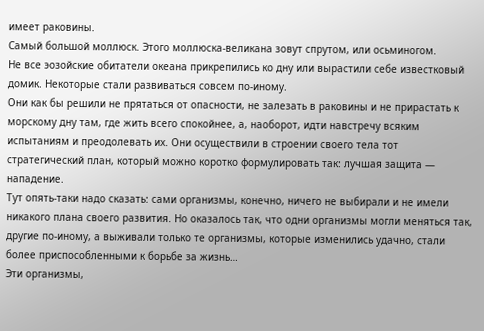имеет раковины.
Самый большой моллюск. Этого моллюска-великана зовут спрутом, или осьминогом.
Не все эозойские обитатели океана прикрепились ко дну или вырастили себе известковый домик. Некоторые стали развиваться совсем по-иному.
Они как бы решили не прятаться от опасности, не залезать в раковины и не прирастать к морскому дну там, где жить всего спокойнее, а, наоборот, идти навстречу всяким испытаниям и преодолевать их. Они осуществили в строении своего тела тот стратегический план, который можно коротко формулировать так: лучшая защита — нападение.
Тут опять-таки надо сказать: сами организмы, конечно, ничего не выбирали и не имели никакого плана своего развития. Но оказалось так, что одни организмы могли меняться так, другие по-иному, а выживали только те организмы, которые изменились удачно, стали более приспособленными к борьбе за жизнь…
Эти организмы,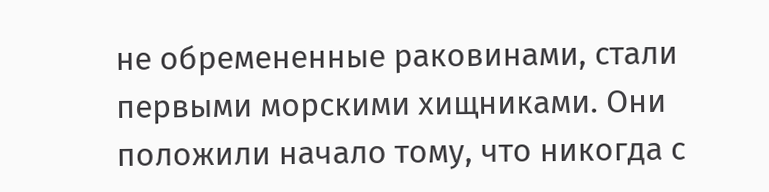не обремененные раковинами, стали первыми морскими хищниками. Они положили начало тому, что никогда с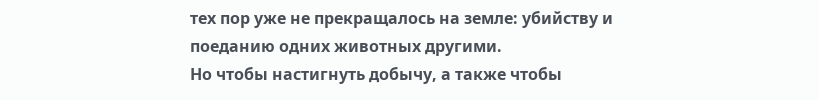тех пор уже не прекращалось на земле: убийству и поеданию одних животных другими.
Но чтобы настигнуть добычу, а также чтобы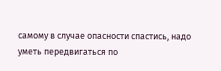самому в случае опасности спастись, надо уметь передвигаться по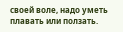своей воле, надо уметь плавать или ползать.